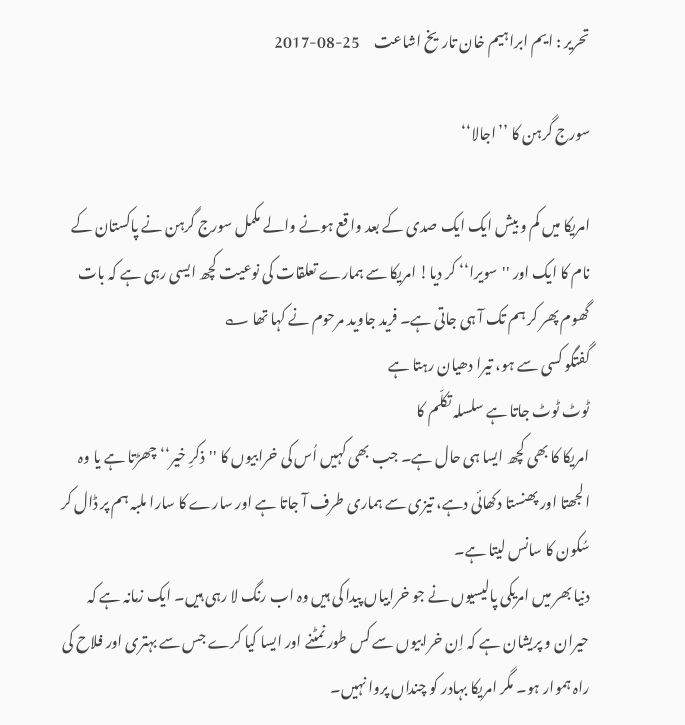تحریر : ایم ابراہیم خان تاریخ اشاعت     25-08-2017

سورج گرہن کا ’’اجالا‘‘

امریکا میں کم و بیش ایک ایک صدی کے بعد واقع ہونے والے مکمل سورج گرہن نے پاکستان کے نام کا ایک اور ''سویرا‘‘ کر دیا! امریکا سے ہمارے تعلقات کی نوعیت کچھ ایسی رہی ہے کہ بات گھوم پھر کر ہم تک آ ہی جاتی ہے۔ فرید جاوید مرحوم نے کہا تھا ؎
گفتگو کسی سے ہو، تیرا دھیان رہتا ہے
ٹوٹ ٹوٹ جاتا ہے سلسلہ تکلّم کا
امریکا کا بھی کچھ ایسا ہی حال ہے۔ جب بھی کہیں اُس کی خرابیوں کا ''ذکرِ خیر‘‘ چھڑتا ہے یا وہ الجھتا اور پھنستا دکھائی دہے، تیزی سے ہماری طرف آ جاتا ہے اور سارے کا سارا ملبہ ہم پر ڈال کر سُکون کا سانس لیتا ہے۔
دنیا بھر میں امریکی پالیسیوں نے جو خرابیاں پیدا کی ہیں وہ اب رنگ لا رہی ہیں۔ ایک زمانہ ہے کہ حیران و پریشان ہے کہ اِن خرابیوں سے کس طور نمٹنے اور ایسا کیا کرے جس سے بہتری اور فلاح کی راہ ہموار ہو۔ مگر امریکا بہادر کو چنداں پروا نہیں۔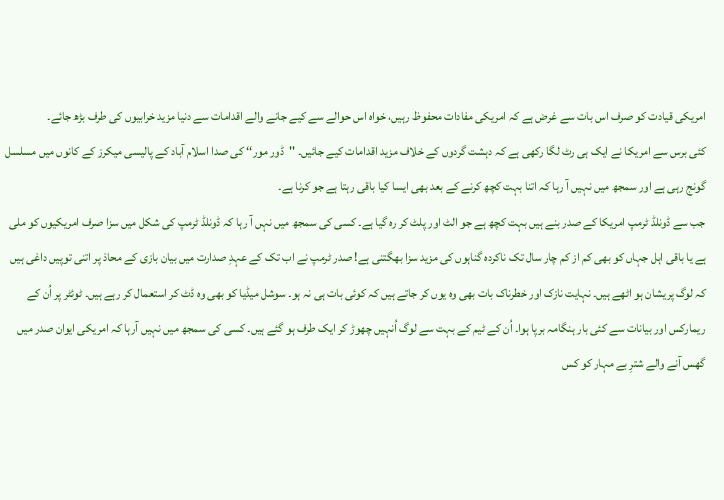امریکی قیادت کو صرف اس بات سے غرض ہے کہ امریکی مفادات محفوظ رہیں، خواہ اس حوالے سے کیے جانے والے اقدامات سے دنیا مزید خرابیوں کی طرف بڑھ جائے۔
کئی برس سے امریکا نے ایک ہی رٹ لگا رکھی ہے کہ دہشت گردوں کے خلاف مزید اقدامات کیے جائیں۔ ''ڈور مور‘‘ کی صدا اسلام آباد کے پالیسی میکرز کے کانوں میں مسلسل گونج رہی ہے اور سمجھ میں نہیں آ رہا کہ اتنا بہت کچھ کرنے کے بعد بھی ایسا کیا باقی رہتا ہے جو کرنا ہے۔
جب سے ڈونلڈ ٹرمپ امریکا کے صدر بنے ہیں بہت کچھ ہے جو الٹ اور پلٹ کر رہ گیا ہے۔ کسی کی سمجھ میں نہں آ رہا کہ ڈونلڈ ٹرمپ کی شکل میں سزا صرف امریکیوں کو ملی ہے یا باقی اہل جہاں کو بھی کم از کم چار سال تک ناکردہ گناہوں کی مزید سزا بھگتنی ہے! صدر ٹرمپ نے اب تک کے عہدِ صدارت میں بیان بازی کے محاذ پر اتنی توپیں داغی ہیں کہ لوگ پریشان ہو اٹھے ہیں۔ نہایت نازک اور خطرناک بات بھی وہ یوں کر جاتے ہیں کہ کوئی بات ہی نہ ہو۔ سوشل میڈیا کو بھی وہ ڈٹ کر استعمال کر رہے ہیں۔ ٹوئٹر پر اُن کے ریمارکس اور بیانات سے کئی بار ہنگامہ برپا ہوا۔ اُن کے ٹیم کے بہت سے لوگ اُنہیں چھوڑ کر ایک طرف ہو گئے ہیں۔ کسی کی سمجھ میں نہیں آرہا کہ امریکی ایوان صدر میں گھس آنے والے شترِ بے مہار کو کس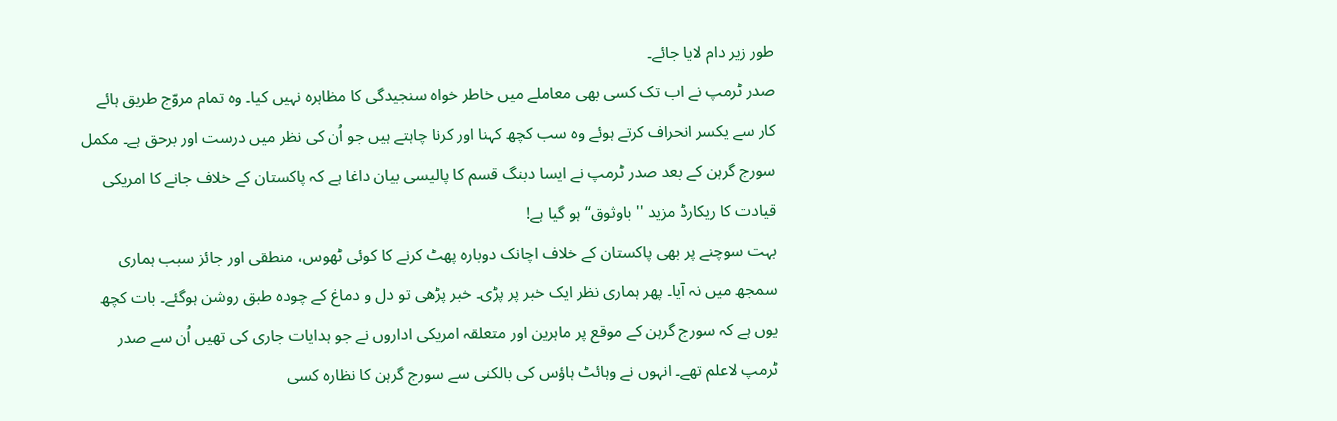طور زیر دام لایا جائے۔
صدر ٹرمپ نے اب تک کسی بھی معاملے میں خاطر خواہ سنجیدگی کا مظاہرہ نہیں کیا۔ وہ تمام مروّج طریق ہائے کار سے یکسر انحراف کرتے ہوئے وہ سب کچھ کہنا اور کرنا چاہتے ہیں جو اُن کی نظر میں درست اور برحق ہے۔ مکمل سورج گرہن کے بعد صدر ٹرمپ نے ایسا دبنگ قسم کا پالیسی بیان داغا ہے کہ پاکستان کے خلاف جانے کا امریکی قیادت کا ریکارڈ مزید ''باوثوق‘‘ ہو گیا ہے!
بہت سوچنے پر بھی پاکستان کے خلاف اچانک دوبارہ پھٹ کرنے کا کوئی ٹھوس، منطقی اور جائز سبب ہماری سمجھ میں نہ آیا۔ پھر ہماری نظر ایک خبر پر پڑی۔ خبر پڑھی تو دل و دماغ کے چودہ طبق روشن ہوگئے۔ بات کچھ یوں ہے کہ سورج گرہن کے موقع پر ماہرین اور متعلقہ امریکی اداروں نے جو ہدایات جاری کی تھیں اُن سے صدر ٹرمپ لاعلم تھے۔ انہوں نے وہائٹ ہاؤس کی بالکنی سے سورج گرہن کا نظارہ کسی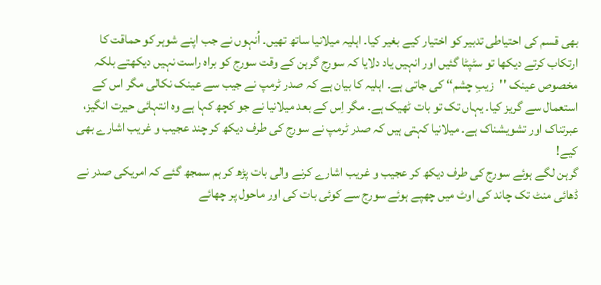بھی قسم کی احتیاطی تدبیر کو اختیار کیے بغیر کیا۔ اہلیہ میلانیا ساتھ تھیں۔ اُنہوں نے جب اپنے شوہر کو حماقت کا ارتکاب کرتے دیکھا تو سٹپٹا گئیں اور انہیں یاد دلایا کہ سورج گرہن کے وقت سورج کو براہ راست نہیں دیکھتے بلکہ مخصوص عینک ''زیبِ چشم‘‘ کی جاتی ہے۔ اہلیہ کا بیان ہے کہ صدر ٹرمپ نے جیب سے عینک نکالی مگر اس کے استعمال سے گریز کیا۔ یہاں تک تو بات ٹھیک ہے۔ مگر اِس کے بعد میلانیا نے جو کچھ کہا ہے وہ انتہائی حیرت انگیز، عبرتناک اور تشویشناک ہے۔ میلانیا کہتی ہیں کہ صدر ٹرمپ نے سورج کی طرف دیکھ کر چند عجیب و غریب اشارے بھی کیے!
گرہن لگے ہوئے سورج کی طرف دیکھ کر عجیب و غریب اشارے کرنے والی بات پڑھ کر ہم سمجھ گئے کہ امریکی صدر نے ڈھائی منٹ تک چاند کی اوٹ میں چھپے ہوئے سورج سے کوئی بات کی اور ماحول پر چھائے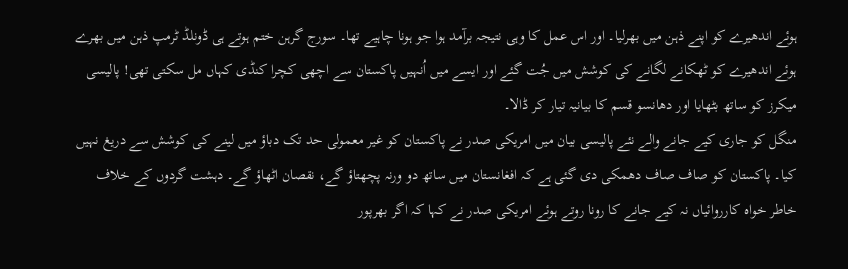ہوئے اندھیرے کو اپنے ذہن میں بھرلیا۔ اور اس عمل کا وہی نتیجہ برآمد ہوا جو ہونا چاہیے تھا۔ سورج گرہن ختم ہوتے ہی ڈونلڈ ٹرمپ ذہن میں بھرے ہوئے اندھیرے کو ٹھکانے لگانے کی کوشش میں جُت گئے اور ایسے میں اُنہیں پاکستان سے اچھی کچرا کنڈی کہاں مل سکتی تھی! پالیسی میکرز کو ساتھ بٹھایا اور دھانسو قسم کا بیانیہ تیار کر ڈالا۔
منگل کو جاری کیے جانے والے نئے پالیسی بیان میں امریکی صدر نے پاکستان کو غیر معمولی حد تک دباؤ میں لینے کی کوشش سے دریغ نہیں کیا۔ پاکستان کو صاف صاف دھمکی دی گئی ہے کہ افغانستان میں ساتھ دو ورنہ پچھتاؤ گے، نقصان اٹھاؤ گے۔ دہشت گردوں کے خلاف خاطر خواہ کارروائیاں نہ کیے جانے کا رونا روتے ہوئے امریکی صدر نے کہا کہ اگر بھرپور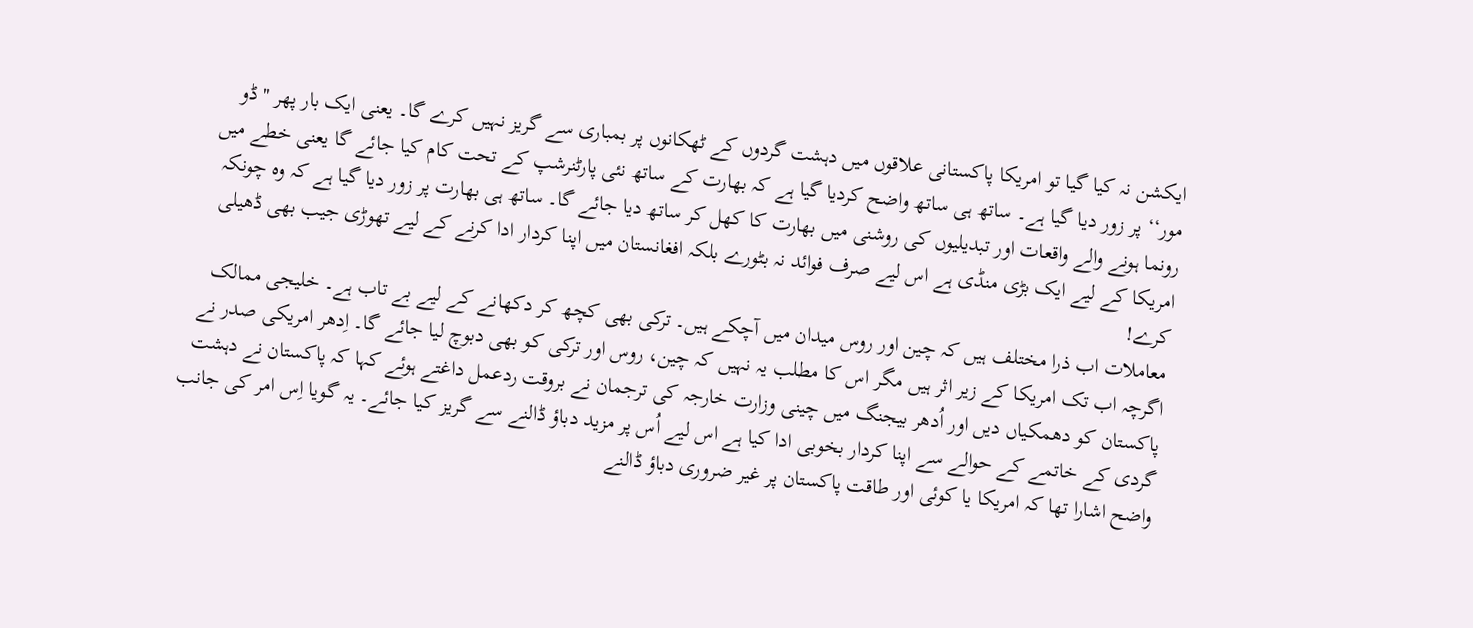ایکشن نہ کیا گیا تو امریکا پاکستانی علاقوں میں دہشت گردوں کے ٹھکانوں پر بمباری سے گریز نہیں کرے گا۔ یعنی ایک بار پھر ''ڈو مور‘‘ پر زور دیا گیا ہے۔ ساتھ ہی ساتھ واضح کردیا گیا ہے کہ بھارت کے ساتھ نئی پارٹنرشپ کے تحت کام کیا جائے گا یعنی خطے میں رونما ہونے والے واقعات اور تبدیلیوں کی روشنی میں بھارت کا کھل کر ساتھ دیا جائے گا۔ ساتھ ہی بھارت پر زور دیا گیا ہے کہ وہ چونکہ امریکا کے لیے ایک بڑی منڈی ہے اس لیے صرف فوائد نہ بٹورے بلکہ افغانستان میں اپنا کردار ادا کرنے کے لیے تھوڑی جیب بھی ڈھیلی کرے!
معاملات اب ذرا مختلف ہیں کہ چین اور روس میدان میں آچکے ہیں۔ ترکی بھی کچھ کر دکھانے کے لیے بے تاب ہے۔ خلیجی ممالک اگرچہ اب تک امریکا کے زیر اثر ہیں مگر اس کا مطلب یہ نہیں کہ چین، روس اور ترکی کو بھی دبوچ لیا جائے گا۔ اِدھر امریکی صدر نے پاکستان کو دھمکیاں دیں اور اُدھر بیجنگ میں چینی وزارت خارجہ کی ترجمان نے بروقت ردعمل داغتے ہوئے کہا کہ پاکستان نے دہشت گردی کے خاتمے کے حوالے سے اپنا کردار بخوبی ادا کیا ہے اس لیے اُس پر مزید دباؤ ڈالنے سے گریز کیا جائے۔ یہ گویا اِس امر کی جانب واضح اشارا تھا کہ امریکا یا کوئی اور طاقت پاکستان پر غیر ضروری دباؤ ڈالنے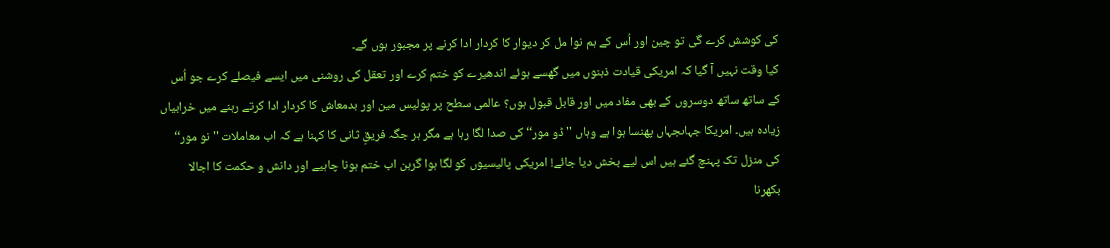کی کوشش کرے گی تو چین اور اُس کے ہم نوا مل کر دیوار کا کردار ادا کرنے پر مجبور ہوں گے۔
کیا وقت نہیں آ گیا کہ امریکی قیادت ذہنوں میں گھسے ہوئے اندھیرے کو ختم کرے اور تعقل کی روشنی میں ایسے فیصلے کرے جو اُس کے ساتھ ساتھ دوسروں کے بھی مفاد میں اور قابل قبول ہوں؟ عالمی سطح پر پولیس مین اور بدمعاش کا کردار ادا کرتے رہنے میں خرابیاں زیادہ ہیں۔ امریکا جہاںجہاں پھنسا ہوا ہے وہاں ''ڈو مور‘‘ کی صدا لگا رہا ہے مگر ہر جگہ فریقِ ثانی کا کہنا ہے کہ اب معاملات ''نو مور‘‘ کی منزل تک پہنچ گئے ہیں اس لیے بخش دیا جائے! امریکی پالیسیوں کو لگا ہوا گرہن اب ختم ہونا چاہیے اور دانش و حکمت کا اجالا بکھرنا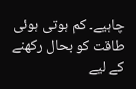چاہیے۔ کم ہوتی ہوئی طاقت کو بحال رکھنے کے لیے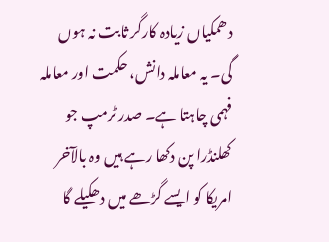دھمکیاں زیادہ کارگر ثابت نہ ہوں گی۔ یہ معاملہ دانش، حکمت اور معاملہ فہمی چاہتا ہے۔ صدر ٹرمپ جو کھلنڈرا پن دکھا رہے ہیں وہ بالآخر امریکا کو ایسے گڑھے میں دھکیلے گا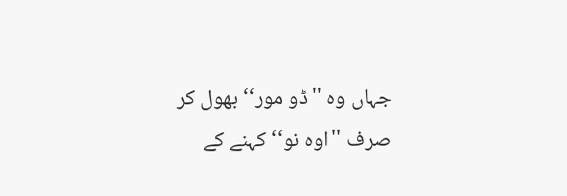جہاں وہ ''ڈو مور‘‘ بھول کر صرف ''اوہ نو‘‘ کہنے کے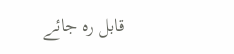قابل رہ جائے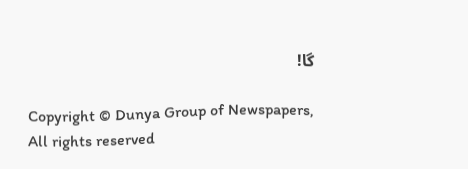گا!

Copyright © Dunya Group of Newspapers, All rights reserved